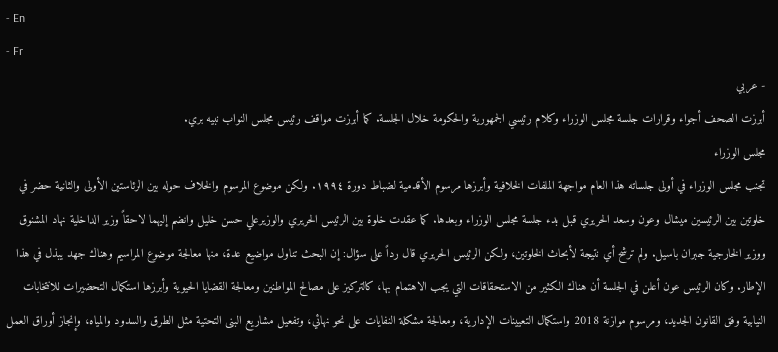- En
- Fr
- عربي
أبرزت الصحف أجواء وقرارات جلسة مجلس الوزراء وكلام رئيسي الجمهورية والحكومة خلال الجلسة. كما أبرزت مواقف رئيس مجلس النواب نبيه بري.
مجلس الوزراء
تجنب مجلس الوزراء في أولى جلساته هذا العام مواجهة الملفات الخلافية وأبرزها مرسوم الأقدمية لضباط دورة ١٩٩٤. ولكن موضوع المرسوم والخلاف حوله بين الرئاستين الأولى والثانية حضر في خلوتين بين الرئيسين ميشال وعون وسعد الحريري قبل بدء جلسة مجلس الوزراء وبعدها. كما عقدت خلوة بين الرئيس الحريري والوزيرعلي حسن خليل وانضم إليهما لاحقاً وزير الداخلية نهاد المشنوق ووزير الخارجية جبران باسيل. ولم ترشح أي نتيجة لأبحاث الخلوتين، ولكن الرئيس الحريري قال رداً على سؤال: إن البحث تناول مواضيع عدة، منها معالجة موضوع المراسيم وهناك جهد يبذل في هذا الإطار. وكان الرئيس عون أعلن في الجلسة أن هناك الكثير من الاستحقاقات التي يجب الاهتمام بها، كالتركيز على مصالح المواطنين ومعالجة القضايا الحيوية وأبرزها استكمال التحضيرات للانتخابات النيابية وفق القانون الجديد، ومرسوم موازنة 2018 واستكمال التعيينات الإدارية، ومعالجة مشكلة النفايات على نحو نهائي، وتفعيل مشاريع البنى التحتية مثل الطرق والسدود والمياه، وإنجاز أوراق العمل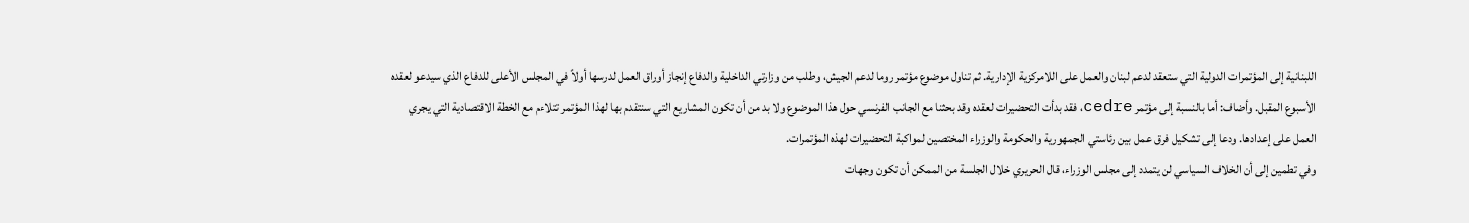اللبنانية إلى المؤتمرات الدولية التي ستعقد لدعم لبنان والعمل على اللامركزية الإدارية. ثم تناول موضوع مؤتمر روما لدعم الجيش، وطلب من وزارتي الداخلية والدفاع إنجاز أوراق العمل لدرسها أولاً في المجلس الأعلى للدفاع الذي سيدعو لعقده الأسبوع المقبل. وأضاف: أما بالنسبة إلى مؤتمر cedre، فقد بدأت التحضيرات لعقده وقد بحثنا مع الجانب الفرنسي حول هذا الموضوع ولا بد من أن تكون المشاريع التي سنتقدم بها لهذا المؤتمر تتلاءم مع الخطة الاقتصادية التي يجري العمل على إعدادها. ودعا إلى تشكيل فرق عمل بين رئاستي الجمهورية والحكومة والوزراء المختصين لمواكبة التحضيرات لهذه المؤتمرات.
وفي تطمين إلى أن الخلاف السياسي لن يتمدد إلى مجلس الوزراء، قال الحريري خلال الجلسة من الممكن أن تكون وجهات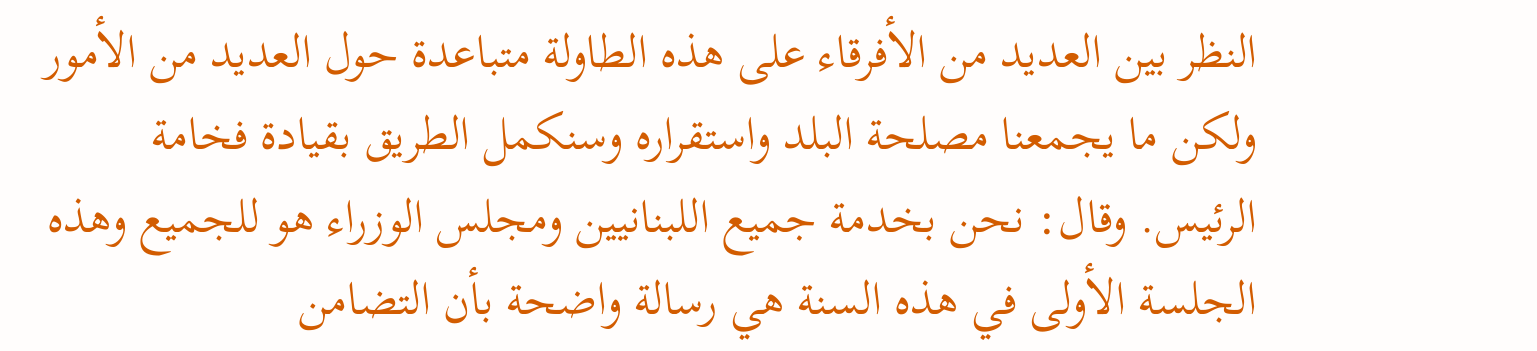النظر بين العديد من الأفرقاء على هذه الطاولة متباعدة حول العديد من الأمور ولكن ما يجمعنا مصلحة البلد واستقراره وسنكمل الطريق بقيادة فخامة الرئيس. وقال: نحن بخدمة جميع اللبنانيين ومجلس الوزراء هو للجميع وهذه الجلسة الأولى في هذه السنة هي رسالة واضحة بأن التضامن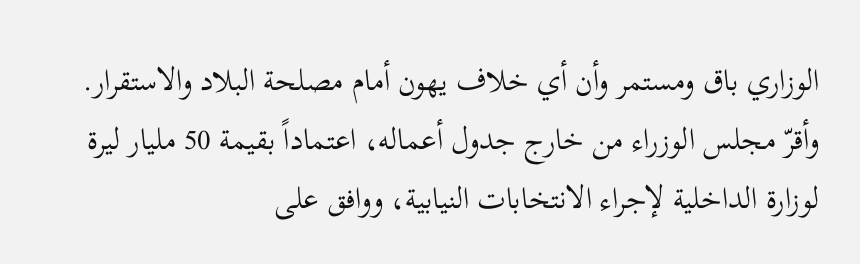الوزاري باق ومستمر وأن أي خلاف يهون أمام مصلحة البلاد والاستقرار.
وأقرّ مجلس الوزراء من خارج جدول أعماله، اعتماداً بقيمة 50 مليار ليرة لوزارة الداخلية لإجراء الانتخابات النيابية، ووافق على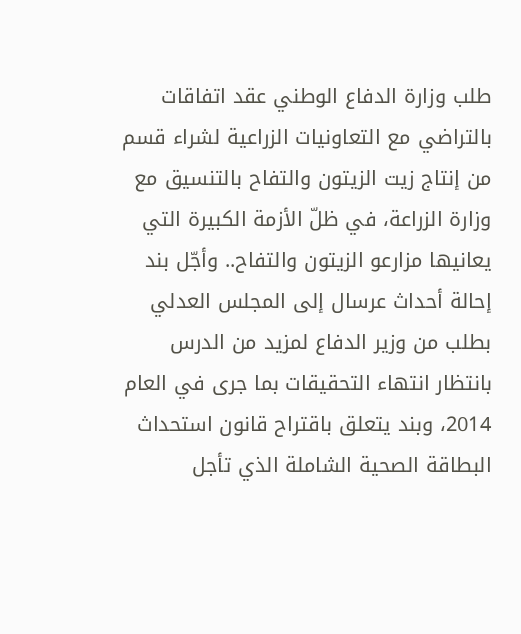طلب وزارة الدفاع الوطني عقد اتفاقات بالتراضي مع التعاونيات الزراعية لشراء قسم من إنتاج زيت الزيتون والتفاح بالتنسيق مع وزارة الزراعة، في ظلّ الأزمة الكبيرة التي يعانيها مزارعو الزيتون والتفاح.. وأجّل بند إحالة أحداث عرسال إلى المجلس العدلي بطلب من وزير الدفاع لمزيد من الدرس بانتظار انتهاء التحقيقات بما جرى في العام 2014، وبند يتعلق باقتراح قانون استحداث البطاقة الصحية الشاملة الذي تأجل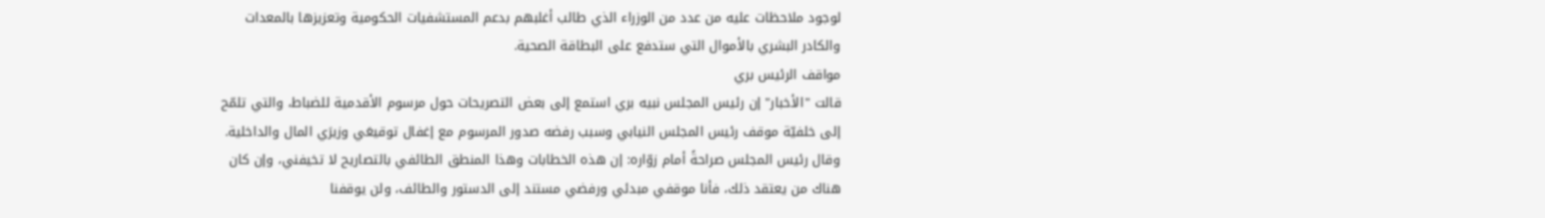لوجود ملاحظات عليه من عدد من الوزراء الذي طالب أغلبهم بدعم المستشفيات الحكومية وتعزيزها بالمعدات والكادر البشري بالأموال التي ستدفع على البطاقة الصحية.
مواقف الرئيس بري
قالت "الأخبار" إن رئيس المجلس نبيه بري استمع إلى بعض التصريحات حول مرسوم الأقدمية للضباط، والتي تلمّح إلى خلفيّة موقف رئيس المجلس النيابي وسبب رفضه صدور المرسوم مع إغفال توقيعَي وزيرَي المال والداخلية. وقال رئيس المجلس صراحةً أمام زوّاره: إن هذه الخطابات وهذا المنطق الطائفي بالتصاريح لا تخيفني، وإن كان هناك من يعتقد ذلك، فأنا موقفي مبدئي ورفضي مستند إلى الدستور والطائف، ولن يوقفنا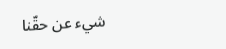شيء عن حقّنا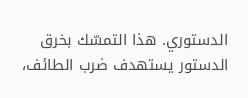الدستوري. هذا التمسّك بخرق الدستور يستهدف ضرب الطائف،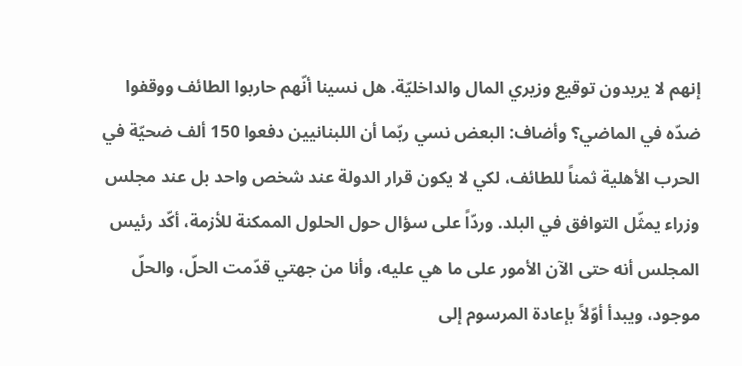إنهم لا يريدون توقيع وزيري المال والداخليّة. هل نسينا أنّهم حاربوا الطائف ووقفوا ضدّه في الماضي؟ وأضاف: البعض نسي ربّما أن اللبنانيين دفعوا 150 ألف ضحيّة في الحرب الأهلية ثمناً للطائف، لكي لا يكون قرار الدولة عند شخص واحد بل عند مجلس وزراء يمثّل التوافق في البلد. وردّاً على سؤال حول الحلول الممكنة للأزمة، أكّد رئيس المجلس أنه حتى الآن الأمور على ما هي عليه، وأنا من جهتي قدّمت الحلّ، والحلّ موجود، ويبدأ أوّلاً بإعادة المرسوم إلى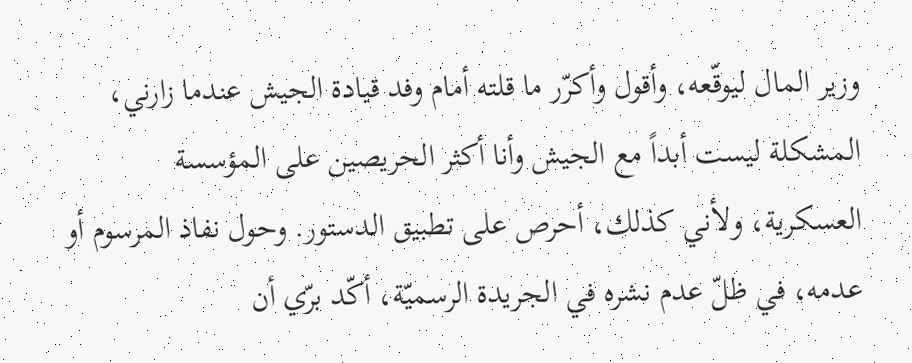وزير المال ليوقّعه، وأقول وأكرّر ما قلته أمام وفد قيادة الجيش عندما زارني، المشكلة ليست أبداً مع الجيش وأنا أكثر الحريصين على المؤسسة العسكرية، ولأني كذلك، أحرص على تطبيق الدستور. وحول نفاذ المرسوم أو عدمه، في ظلّ عدم نشره في الجريدة الرسميّة، أكّد برّي أن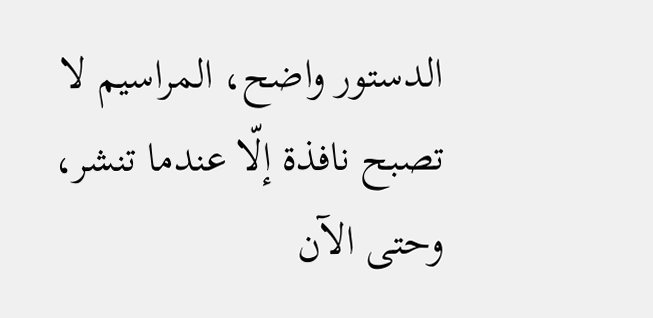الدستور واضح، المراسيم لا تصبح نافذة إلّا عندما تنشر، وحتى الآن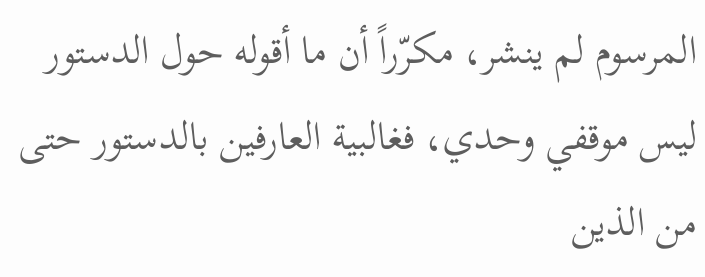المرسوم لم ينشر، مكرّراً أن ما أقوله حول الدستور ليس موقفي وحدي، فغالبية العارفين بالدستور حتى من الذين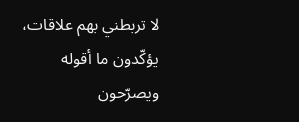لا تربطني بهم علاقات، يؤكّدون ما أقوله ويصرّحون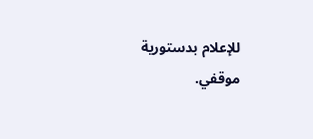للإعلام بدستورية موقفي.